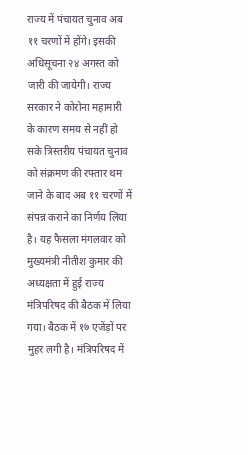राज्य में पंचायत चुनाव अब ११ चरणों में होंगे। इसकी अधिसूचना २४ अगस्त को जारी की जायेगी। राज्य सरकार ने कोरोना महामारी के कारण समय से नहीं हो सके त्रिस्तरीय पंचायत चुनाव को संक्रमण की रफ्तार थम जाने के बाद अब ११ चरणों में संपन्न कराने का निर्णय लिया है। यह फैसला मंगलवार को मुख्यमंत्री नीतीश कुमार की अध्यक्षता में हुई राज्य मंत्रिपरिषद की बैठक में लिया गया। बैठक में १७ एजेंड़ों पर मुहर लगी है। मंत्रिपरिषद में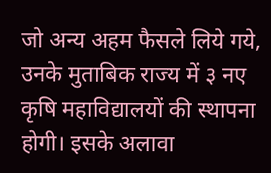जो अन्य अहम फैसले लिये गये‚ उनके मुताबिक राज्य में ३ नए कृषि महाविद्यालयों की स्थापना होगी। इसके अलावा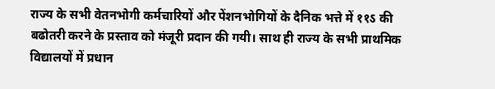राज्य के सभी वेतनभोगी कर्मचारियों और पेंशनभोगियों के दैनिक भत्ते में ११ऽ की बढोतरी करने के प्रस्ताव को मंजूरी प्रदान की गयी। साथ ही राज्य के सभी प्राथमिक विद्यालयों में प्रधान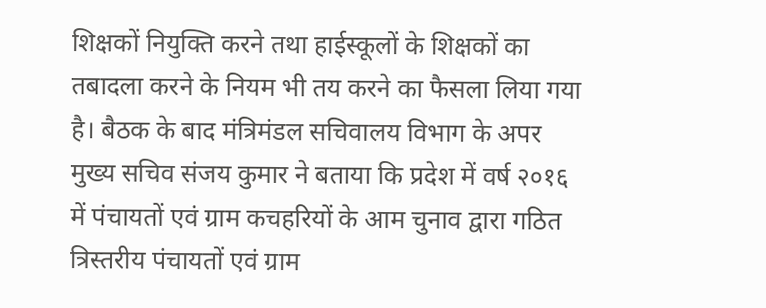शिक्षकों नियुक्ति करने तथा हाईस्कूलों के शिक्षकों का तबादला करने के नियम भी तय करने का फैसला लिया गया है। बैठक के बाद मंत्रिमंडल सचिवालय विभाग के अपर मुख्य सचिव संजय कुमार ने बताया कि प्रदेश में वर्ष २०१६ में पंचायतों एवं ग्राम कचहरियों के आम चुनाव द्वारा गठित त्रिस्तरीय पंचायतों एवं ग्राम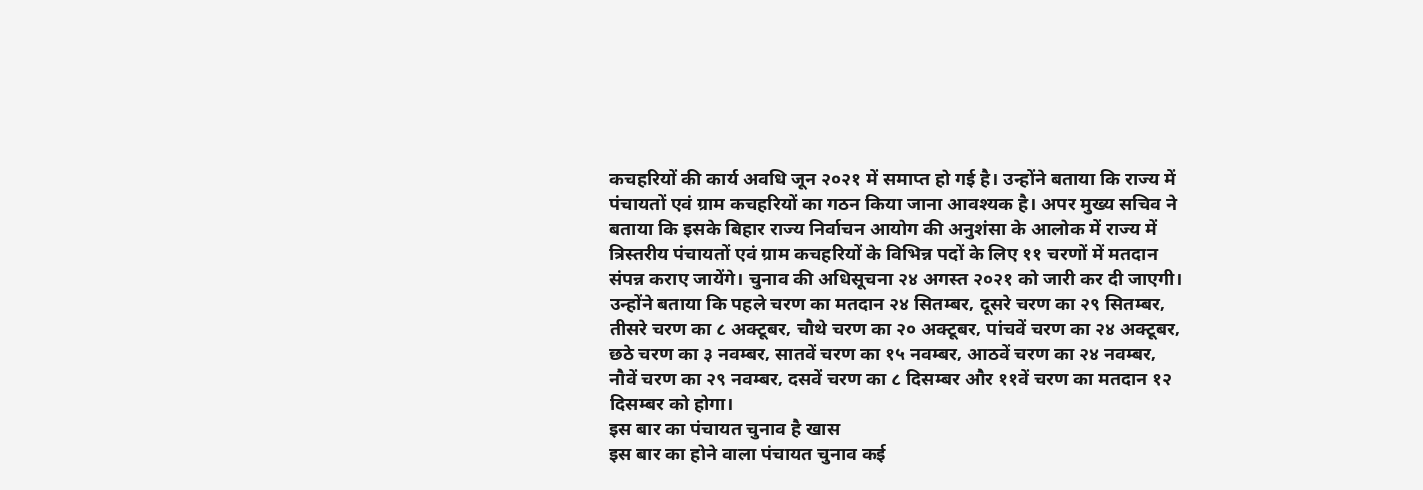कचहरियों की कार्य अवधि जून २०२१ में समाप्त हो गई है। उन्होंने बताया कि राज्य में पंचायतों एवं ग्राम कचहरियों का गठन किया जाना आवश्यक है। अपर मुख्य सचिव ने बताया कि इसके बिहार राज्य निर्वाचन आयोग की अनुशंसा के आलोक में राज्य में त्रिस्तरीय पंचायतों एवं ग्राम कचहरियों के विभिन्न पदों के लिए ११ चरणों में मतदान संपन्न कराए जायेंगे। चुनाव की अधिसूचना २४ अगस्त २०२१ को जारी कर दी जाएगी। उन्होंने बताया कि पहले चरण का मतदान २४ सितम्बर‚ दूसरे चरण का २९ सितम्बर‚ तीसरे चरण का ८ अक्टूबर‚ चौथे चरण का २० अक्टूबर‚ पांचवें चरण का २४ अक्टूबर‚ छठे चरण का ३ नवम्बर‚ सातवें चरण का १५ नवम्बर‚ आठवें चरण का २४ नवम्बर‚ नौवें चरण का २९ नवम्बर‚ दसवें चरण का ८ दिसम्बर और ११वें चरण का मतदान १२ दिसम्बर को होगा।
इस बार का पंचायत चुनाव है खास
इस बार का होने वाला पंचायत चुनाव कई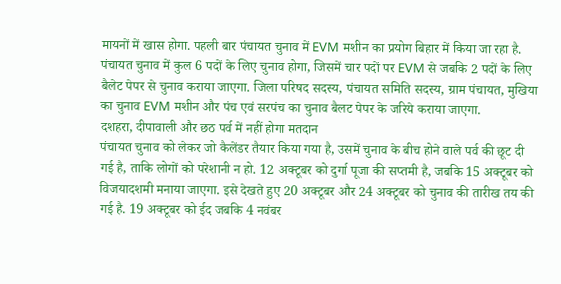मायनों में खास होगा. पहली बार पंचायत चुनाव में EVM मशीन का प्रयोग बिहार में किया जा रहा है. पंचायत चुनाव में कुल 6 पदों के लिए चुनाव होगा, जिसमें चार पदों पर EVM से जबकि 2 पदों के लिए बैलेट पेपर से चुनाव कराया जाएगा. जिला परिषद सदस्य, पंचायत समिति सदस्य, ग्राम पंचायत, मुखिया का चुनाव EVM मशीन और पंच एवं सरपंच का चुनाव बैलट पेपर के जरिये कराया जाएगा.
दशहरा, दीपावाली और छठ पर्व में नहीं होगा मतदान
पंचायत चुनाव को लेकर जो कैलेंडर तैयार किया गया है, उसमें चुनाव के बीच होने वाले पर्व की छूट दी गई है, ताकि लोगों को परेशानी न हो. 12 अक्टूबर को दुर्गा पूजा की सप्तमी है, जबकि 15 अक्टूबर को विजयादशमी मनाया जाएगा. इसे देखते हुए 20 अक्टूबर और 24 अक्टूबर को चुनाव की तारीख तय की गई है. 19 अक्टूबर को ईद जबकि 4 नवंबर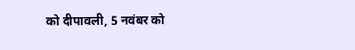को दीपावली, 5 नवंबर को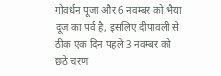गोवर्धन पूजा और 6 नवम्बर को भैया दूज का पर्व है, इसलिए दीपावली से ठीक एक दिन पहले 3 नवम्बर को छठे चरण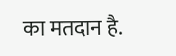का मतदान है.